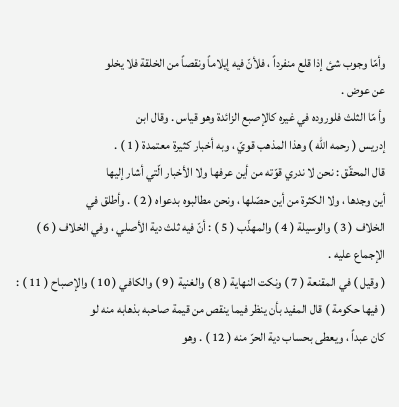وأمّا وجوب شئ إذا قلع منفرداً ، فلأنّ فيه إيلاماً ونقصاً من الخلقة فلا يخلو
عن عوض .
وأ مّا الثلث فلوروده في غيره كالإصبع الزائدة وهو قياس . وقال ابن
إدريس ( رحمه الله ) وهذا المذهب قويّ ، وبه أخبار كثيرة معتمدة ( 1 ) .
قال المحقّق : نحن لا ندري قوّته من أين عرفها ولا الأخبار الّتي أشار إليها
أين وجدها ، ولا الكثرة من أين حصّلها ، ونحن مطالبوه بدعواه ( 2 ) . وأطلق في
الخلاف ( 3 ) والوسيلة ( 4 ) والمهذّب ( 5 ) : أنّ فيه ثلث دية الأصلي ، وفي الخلاف ( 6 )
الإجماع عليه .
( وقيل ) في المقنعة ( 7 ) ونكت النهاية ( 8 ) والغنية ( 9 ) والكافي ( 10 ) والإصباح ( 11 ) :
( فيها حكومة ) قال المفيد بأن ينظر فيما ينقص من قيمة صاحبه بذهابه منه لو
كان عبداً ، ويعطى بحساب دية الحرّ منه ( 12 ) . وهو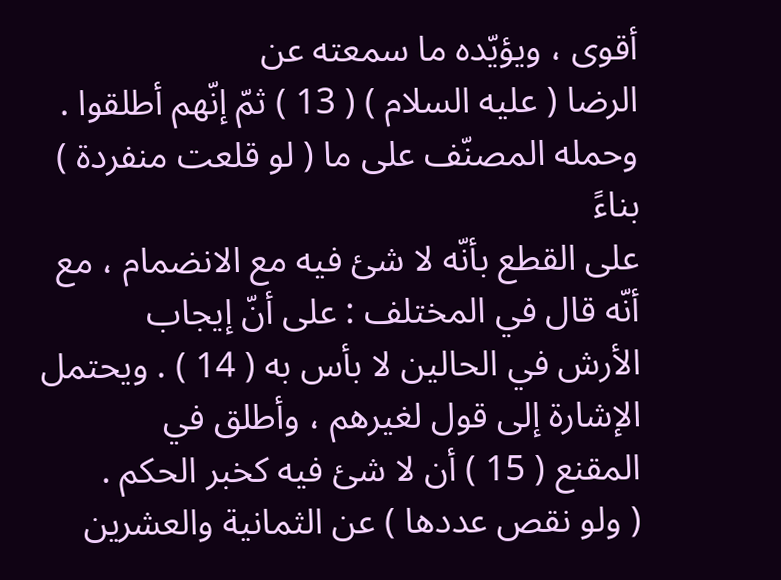أقوى ، ويؤيّده ما سمعته عن
الرضا ( عليه السلام ) ( 13 ) ثمّ إنّهم أطلقوا . وحمله المصنّف على ما ( لو قلعت منفردة ) بناءً
على القطع بأنّه لا شئ فيه مع الانضمام ، مع أنّه قال في المختلف : على أنّ إيجاب
الأرش في الحالين لا بأس به ( 14 ) . ويحتمل الإشارة إلى قول لغيرهم ، وأطلق في
المقنع ( 15 ) أن لا شئ فيه كخبر الحكم .
( ولو نقص عددها ) عن الثمانية والعشرين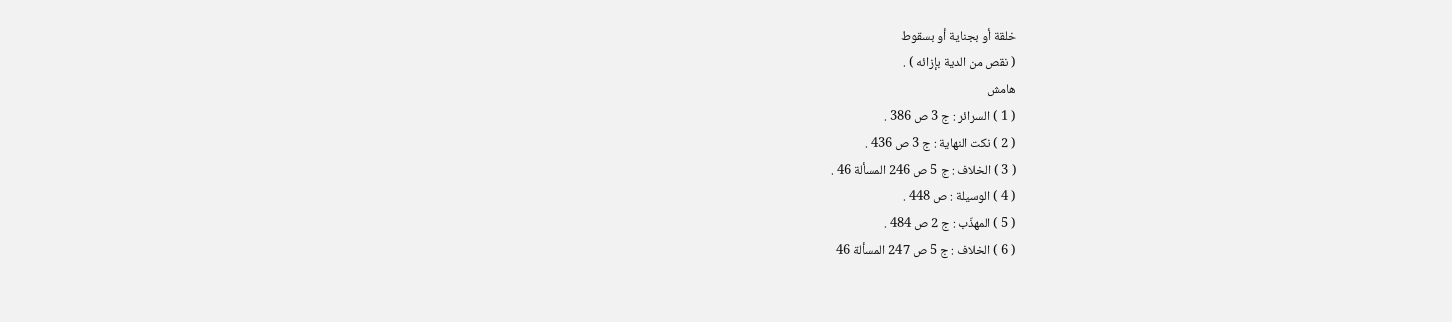خلقة أو بجناية أو بسقوط
( نقص من الدية بإزائه ) .
هامش
( 1 ) السرائر : ج 3 ص 386 .
( 2 ) نكت النهاية : ج 3 ص 436 .
( 3 ) الخلاف : ج 5 ص 246 المسألة 46 .
( 4 ) الوسيلة : ص 448 .
( 5 ) المهذّب : ج 2 ص 484 .
( 6 ) الخلاف : ج 5 ص 247 المسألة 46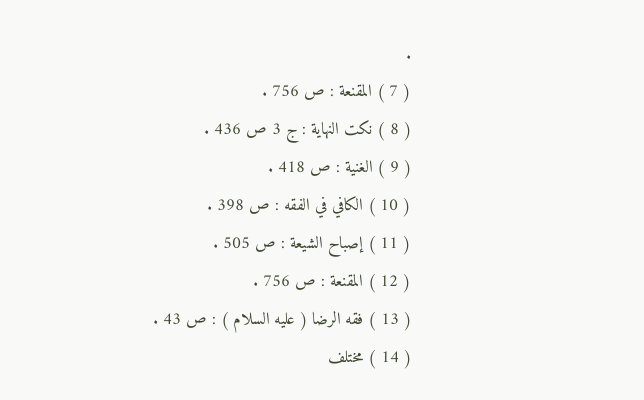.
( 7 ) المقنعة : ص 756 .
( 8 ) نكت النهاية : ج 3 ص 436 .
( 9 ) الغنية : ص 418 .
( 10 ) الكافي في الفقه : ص 398 .
( 11 ) إصباح الشيعة : ص 505 .
( 12 ) المقنعة : ص 756 .
( 13 ) فقه الرضا ( عليه السلام ) : ص 43 .
( 14 ) مختلف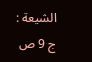الشيعة : ج 9 ص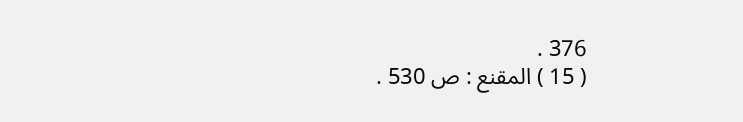376 .
( 15 ) المقنع : ص 530 .